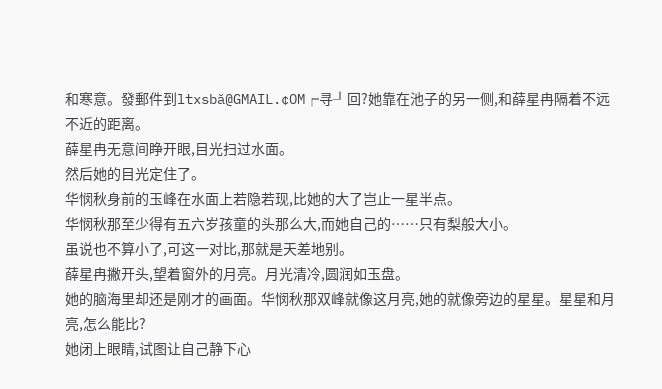和寒意。發郵件到ltxsbǎ@GMAIL.¢OM╒寻╜回?她靠在池子的另一侧,和薛星冉隔着不远不近的距离。
薛星冉无意间睁开眼,目光扫过水面。
然后她的目光定住了。
华悯秋身前的玉峰在水面上若隐若现,比她的大了岂止一星半点。
华悯秋那至少得有五六岁孩童的头那么大,而她自己的……只有梨般大小。
虽说也不算小了,可这一对比,那就是天差地别。
薛星冉撇开头,望着窗外的月亮。月光清冷,圆润如玉盘。
她的脑海里却还是刚才的画面。华悯秋那双峰就像这月亮,她的就像旁边的星星。星星和月亮,怎么能比?
她闭上眼睛,试图让自己静下心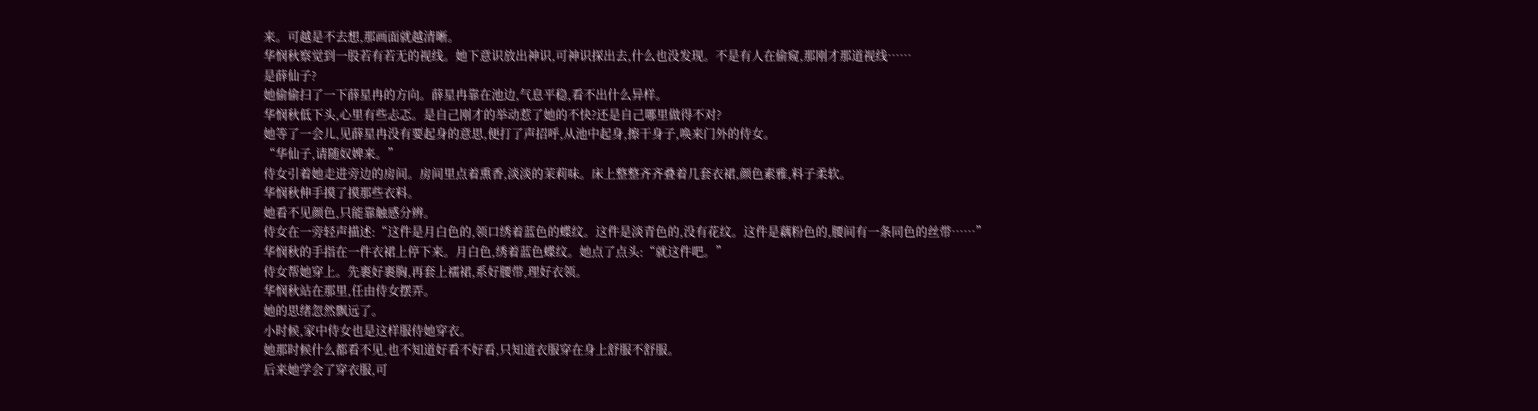来。可越是不去想,那画面就越清晰。
华悯秋察觉到一股若有若无的视线。她下意识放出神识,可神识探出去,什么也没发现。不是有人在偷窥,那刚才那道视线……
是薛仙子?
她偷偷扫了一下薛星冉的方向。薛星冉靠在池边,气息平稳,看不出什么异样。
华悯秋低下头,心里有些忐忑。是自己刚才的举动惹了她的不快?还是自己哪里做得不对?
她等了一会儿,见薛星冉没有要起身的意思,便打了声招呼,从池中起身,擦干身子,唤来门外的侍女。
“华仙子,请随奴婢来。”
侍女引着她走进旁边的房间。房间里点着熏香,淡淡的茉莉味。床上整整齐齐叠着几套衣裙,颜色素雅,料子柔软。
华悯秋伸手摸了摸那些衣料。
她看不见颜色,只能靠触感分辨。
侍女在一旁轻声描述:“这件是月白色的,领口绣着蓝色的蝶纹。这件是淡青色的,没有花纹。这件是藕粉色的,腰间有一条同色的丝带……”
华悯秋的手指在一件衣裙上停下来。月白色,绣着蓝色蝶纹。她点了点头:“就这件吧。”
侍女帮她穿上。先裹好裹胸,再套上襦裙,系好腰带,理好衣领。
华悯秋站在那里,任由侍女摆弄。
她的思绪忽然飘远了。
小时候,家中侍女也是这样服侍她穿衣。
她那时候什么都看不见,也不知道好看不好看,只知道衣服穿在身上舒服不舒服。
后来她学会了穿衣服,可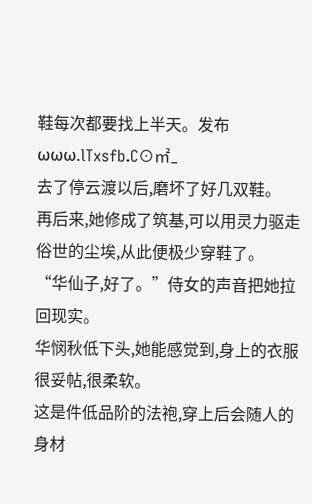鞋每次都要找上半天。发布 ωωω.lTxsfb.C⊙㎡_
去了停云渡以后,磨坏了好几双鞋。
再后来,她修成了筑基,可以用灵力驱走俗世的尘埃,从此便极少穿鞋了。
“华仙子,好了。”侍女的声音把她拉回现实。
华悯秋低下头,她能感觉到,身上的衣服很妥帖,很柔软。
这是件低品阶的法袍,穿上后会随人的身材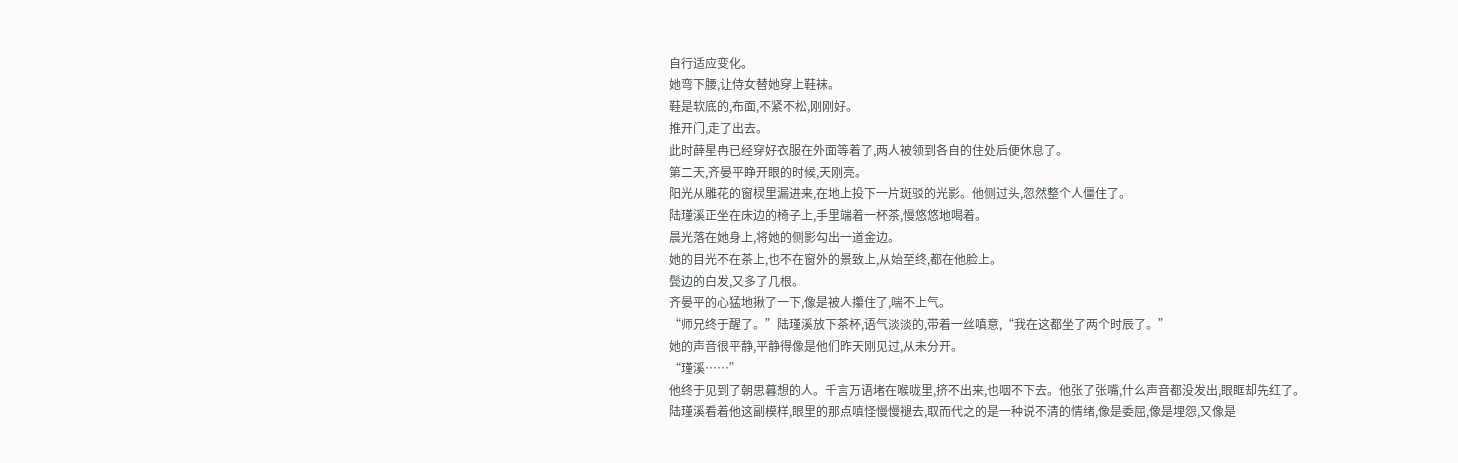自行适应变化。
她弯下腰,让侍女替她穿上鞋袜。
鞋是软底的,布面,不紧不松,刚刚好。
推开门,走了出去。
此时薛星冉已经穿好衣服在外面等着了,两人被领到各自的住处后便休息了。
第二天,齐晏平睁开眼的时候,天刚亮。
阳光从雕花的窗棂里漏进来,在地上投下一片斑驳的光影。他侧过头,忽然整个人僵住了。
陆瑾溪正坐在床边的椅子上,手里端着一杯茶,慢悠悠地喝着。
晨光落在她身上,将她的侧影勾出一道金边。
她的目光不在茶上,也不在窗外的景致上,从始至终,都在他脸上。
鬓边的白发,又多了几根。
齐晏平的心猛地揪了一下,像是被人攥住了,喘不上气。
“师兄终于醒了。”陆瑾溪放下茶杯,语气淡淡的,带着一丝嗔意,“我在这都坐了两个时辰了。”
她的声音很平静,平静得像是他们昨天刚见过,从未分开。
“瑾溪……”
他终于见到了朝思暮想的人。千言万语堵在喉咙里,挤不出来,也咽不下去。他张了张嘴,什么声音都没发出,眼眶却先红了。
陆瑾溪看着他这副模样,眼里的那点嗔怪慢慢褪去,取而代之的是一种说不清的情绪,像是委屈,像是埋怨,又像是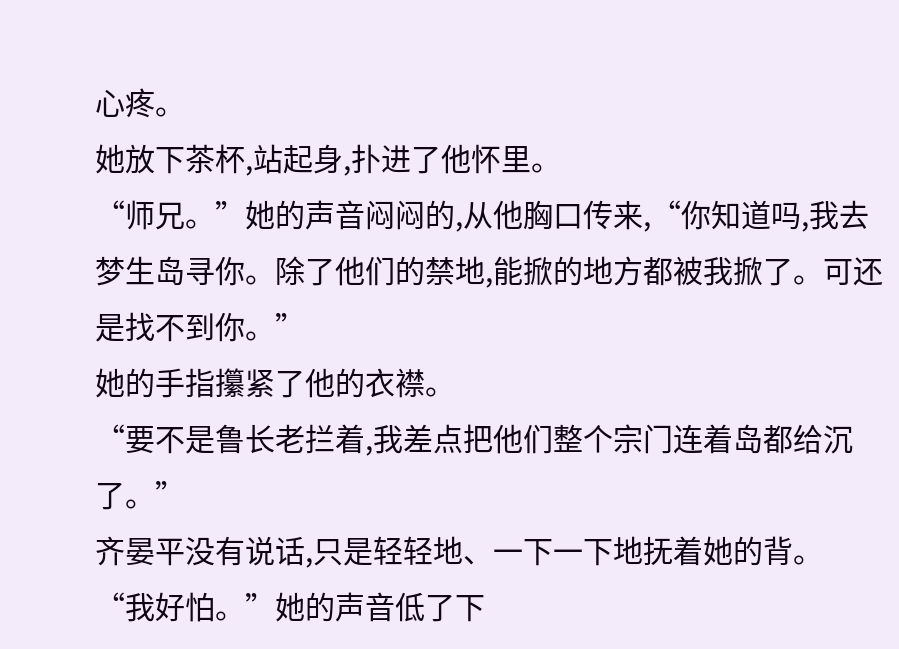心疼。
她放下茶杯,站起身,扑进了他怀里。
“师兄。”她的声音闷闷的,从他胸口传来,“你知道吗,我去梦生岛寻你。除了他们的禁地,能掀的地方都被我掀了。可还是找不到你。”
她的手指攥紧了他的衣襟。
“要不是鲁长老拦着,我差点把他们整个宗门连着岛都给沉了。”
齐晏平没有说话,只是轻轻地、一下一下地抚着她的背。
“我好怕。”她的声音低了下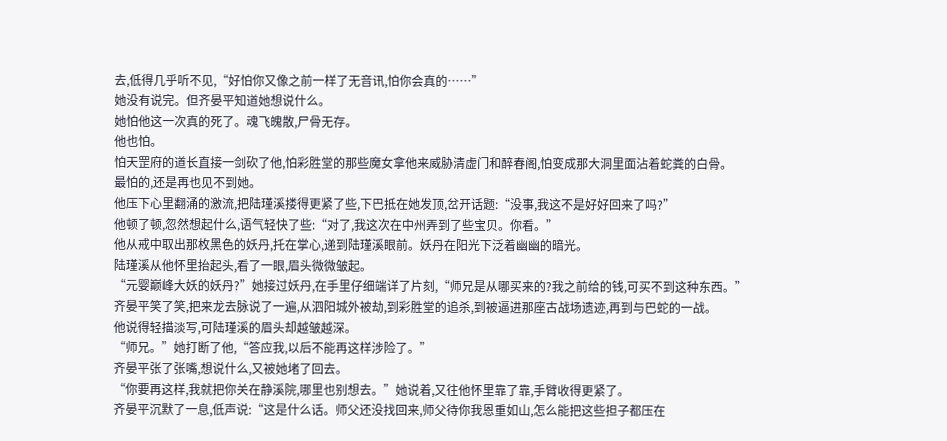去,低得几乎听不见,“好怕你又像之前一样了无音讯,怕你会真的……”
她没有说完。但齐晏平知道她想说什么。
她怕他这一次真的死了。魂飞魄散,尸骨无存。
他也怕。
怕天罡府的道长直接一剑砍了他,怕彩胜堂的那些魔女拿他来威胁清虚门和醉春阁,怕变成那大洞里面沾着蛇粪的白骨。
最怕的,还是再也见不到她。
他压下心里翻涌的激流,把陆瑾溪搂得更紧了些,下巴抵在她发顶,岔开话题:“没事,我这不是好好回来了吗?”
他顿了顿,忽然想起什么,语气轻快了些:“对了,我这次在中州弄到了些宝贝。你看。”
他从戒中取出那枚黑色的妖丹,托在掌心,递到陆瑾溪眼前。妖丹在阳光下泛着幽幽的暗光。
陆瑾溪从他怀里抬起头,看了一眼,眉头微微皱起。
“元婴巅峰大妖的妖丹?”她接过妖丹,在手里仔细端详了片刻,“师兄是从哪买来的?我之前给的钱,可买不到这种东西。”
齐晏平笑了笑,把来龙去脉说了一遍,从泗阳城外被劫,到彩胜堂的追杀,到被逼进那座古战场遗迹,再到与巴蛇的一战。
他说得轻描淡写,可陆瑾溪的眉头却越皱越深。
“师兄。”她打断了他,“答应我,以后不能再这样涉险了。”
齐晏平张了张嘴,想说什么,又被她堵了回去。
“你要再这样,我就把你关在静溪院,哪里也别想去。”她说着,又往他怀里靠了靠,手臂收得更紧了。
齐晏平沉默了一息,低声说:“这是什么话。师父还没找回来,师父待你我恩重如山,怎么能把这些担子都压在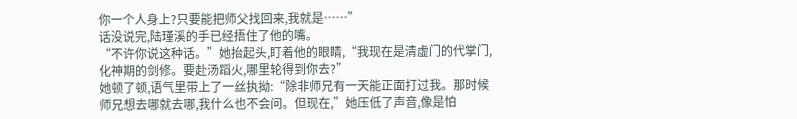你一个人身上?只要能把师父找回来,我就是……”
话没说完,陆瑾溪的手已经捂住了他的嘴。
“不许你说这种话。”她抬起头,盯着他的眼睛,“我现在是清虚门的代掌门,化神期的剑修。要赴汤蹈火,哪里轮得到你去?”
她顿了顿,语气里带上了一丝执拗:“除非师兄有一天能正面打过我。那时候师兄想去哪就去哪,我什么也不会问。但现在,”她压低了声音,像是怕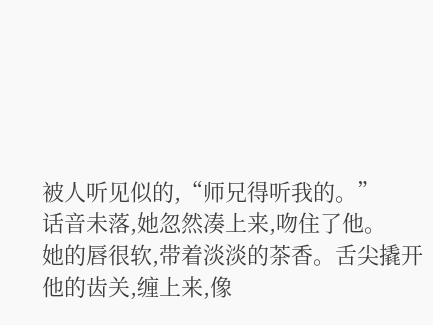被人听见似的,“师兄得听我的。”
话音未落,她忽然凑上来,吻住了他。
她的唇很软,带着淡淡的茶香。舌尖撬开他的齿关,缠上来,像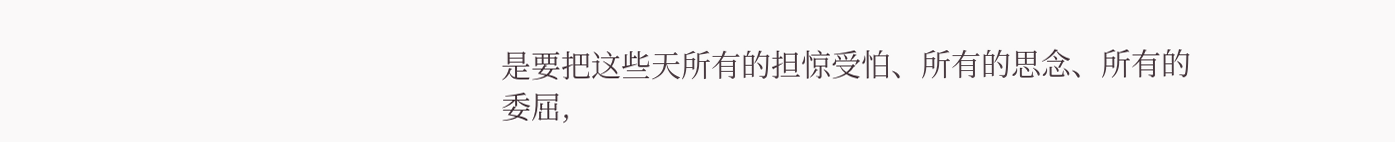是要把这些天所有的担惊受怕、所有的思念、所有的委屈,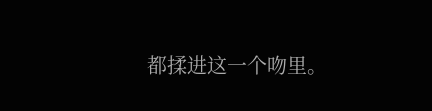都揉进这一个吻里。